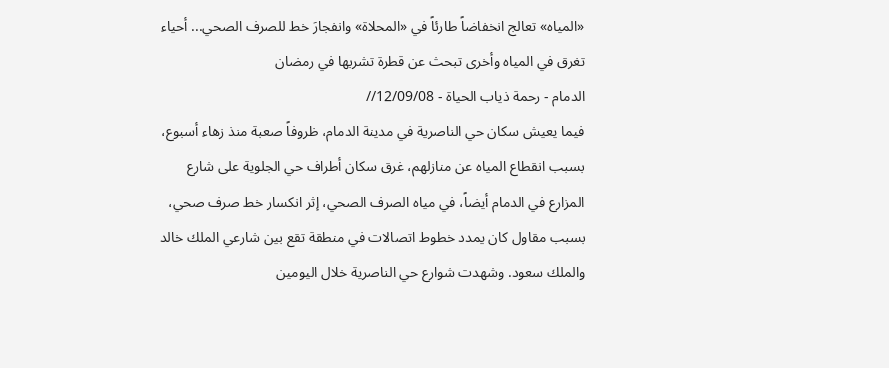«المياه» تعالج انخفاضاً طارئاً في «المحلاة» وانفجارَ خط للصرف الصحي... أحياء تغرق في المياه وأخرى تبحث عن قطرة تشربها في رمضان
الدمام - رحمة ذياب الحياة - 12/09/08//
فيما يعيش سكان حي الناصرية في مدينة الدمام، ظروفاً صعبة منذ زهاء أسبوع، بسبب انقطاع المياه عن منازلهم، غرق سكان أطراف حي الجلوية على شارع المزارع في الدمام أيضاً، في مياه الصرف الصحي، إثر انكسار خط صرف صحي، بسبب مقاول كان يمدد خطوط اتصالات في منطقة تقع بين شارعي الملك خالد والملك سعود. وشهدت شوارع حي الناصرية خلال اليومين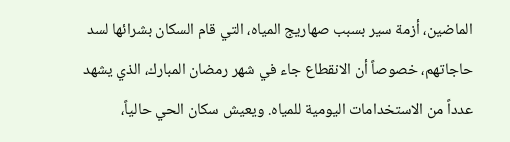الماضين، أزمة سير بسبب صهاريج المياه، التي قام السكان بشرائها لسد حاجاتهم، خصوصاً أن الانقطاع جاء في شهر رمضان المبارك، الذي يشهد عدداً من الاستخدامات اليومية للمياه. ويعيش سكان الحي حالياً،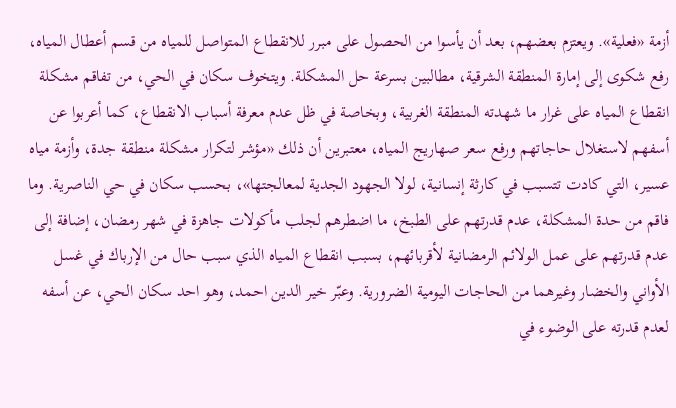أزمة «فعلية». ويعتزم بعضهم، بعد أن يأسوا من الحصول على مبرر للانقطاع المتواصل للمياه من قسم أعطال المياه، رفع شكوى إلى إمارة المنطقة الشرقية، مطالبين بسرعة حل المشكلة. ويتخوف سكان في الحي، من تفاقم مشكلة انقطاع المياه على غرار ما شهدته المنطقة الغربية، وبخاصة في ظل عدم معرفة أسباب الانقطاع، كما أعربوا عن أسفهم لاستغلال حاجاتهم ورفع سعر صهاريج المياه، معتبرين أن ذلك «مؤشر لتكرار مشكلة منطقة جدة، وأزمة مياه عسير، التي كادت تتسبب في كارثة إنسانية، لولا الجهود الجدية لمعالجتها»، بحسب سكان في حي الناصرية. وما فاقم من حدة المشكلة، عدم قدرتهم على الطبخ، ما اضطرهم لجلب مأكولات جاهزة في شهر رمضان، إضافة إلى عدم قدرتهم على عمل الولائم الرمضانية لأقربائهم، بسبب انقطاع المياه الذي سبب حال من الإرباك في غسل الأواني والخضار وغيرهما من الحاجات اليومية الضرورية. وعبّر خير الدين احمد، وهو احد سكان الحي، عن أسفه لعدم قدرته على الوضوء في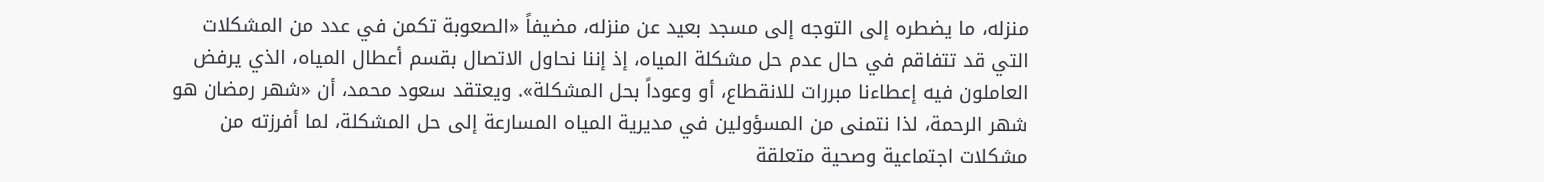منزله، ما يضطره إلى التوجه إلى مسجد بعيد عن منزله، مضيفاً «الصعوبة تكمن في عدد من المشكلات التي قد تتفاقم في حال عدم حل مشكلة المياه، إذ إننا نحاول الاتصال بقسم أعطال المياه، الذي يرفض العاملون فيه إعطاءنا مبررات للانقطاع، أو وعوداً بحل المشكلة». ويعتقد سعود محمد، أن «شهر رمضان هو شهر الرحمة، لذا نتمنى من المسؤولين في مديرية المياه المسارعة إلى حل المشكلة، لما أفرزته من مشكلات اجتماعية وصحية متعلقة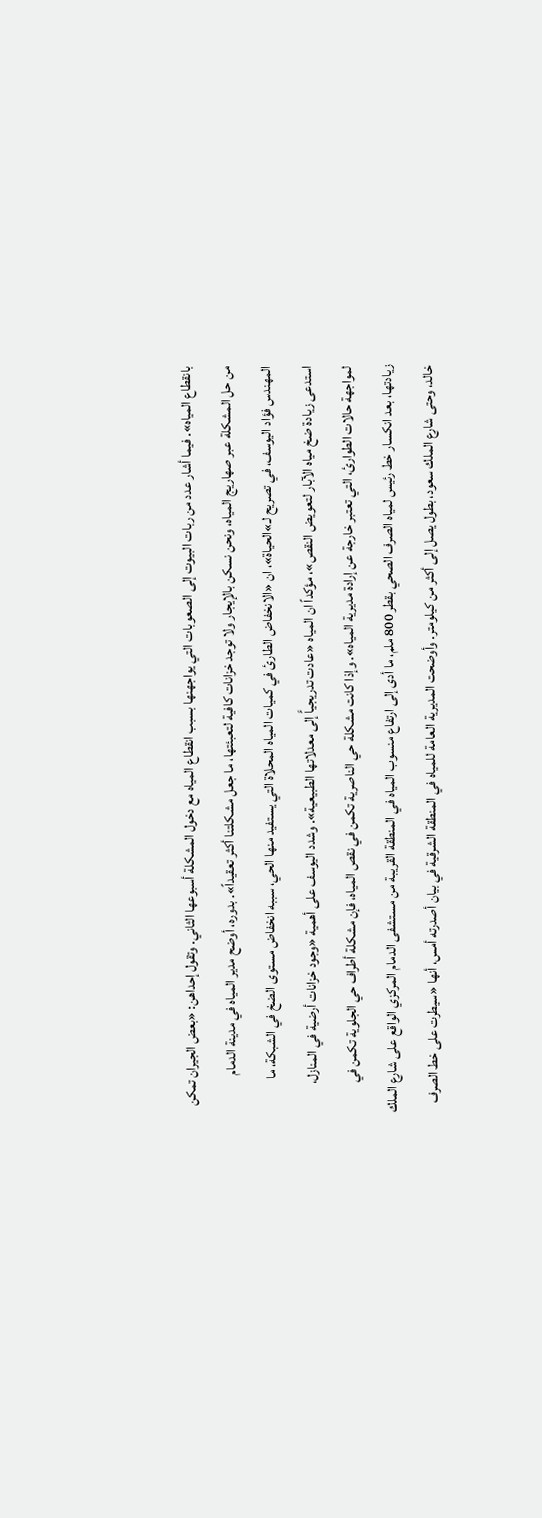بانقطاع المياه». فيما أشار عدد من ربات البيوت إلى الصعوبات التي يواجهنها بسبب انقطاع المياه مع دخول المشكلة أسبوعها الثاني. وتقول إحداهن: «بعض الجيران تمكن من حل المشكلة عبر صهاريج المياه، ونحن نسكن بالإيجار ولا توجد خزانات كافية لتعبئتها، ما جعل مشكلتنا أكثر تعقيداً». بدوره، أوضح مدير المياه في مدينة الدمام المهندس فؤاد اليوسف، في تصريح لـ»الحياة»، ان «الانخفاض الطارئ في كميات المياه المحلاة التي يستفيد منها الحي، سببه انخفاض مستوى الضخ في الشبكة، ما استدعى زيادة ضخ مياه الآبار لتعويض النقص»، مؤكداً ان المياه «عادت تدريجياًَ إلى معدلاتها الطبيعية». وشدد اليوسف على أهمية «وجود خزانات أرضية في المنازل، لمواجهة حالات الطوارئ، التي تعتبر خارجة عن إرادة مديرية المياه». وإذا كانت مشكلة حي الناصرية تكمن في نقص المياه، فإن مشكلة أطراف حي الجلوية تكمن في زيادتها، بعد انكسار خط رئيس لمياه الصرف الصحي بقطر 800 ملم، ما أدى إلى ارتفاع منسوب المياه في المنطقة القريبة من مستشفى الدمام المركزي الواقع على شارع الملك خالد، وحتى شارع الملك سعود، بطول يصل إلى أكثر من كيلومتر. وأوضحت المديرية العامة للمياه في المنطقة الشرقية في بيان أصدرته أمس، أنها «سيطرت على خط الصرف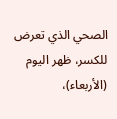الصحي الذي تعرض للكسر، ظهر اليوم (الأربعاء)،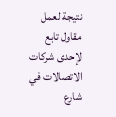نتيجة لعمل مقاول تابع لإحدى شركات الاتصالات في شارع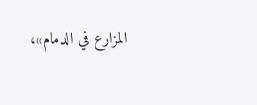المزارع في الدمام»،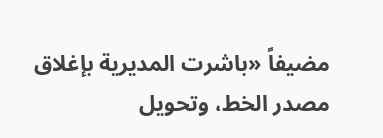مضيفاً «باشرت المديرية بإغلاق مصدر الخط، وتحويل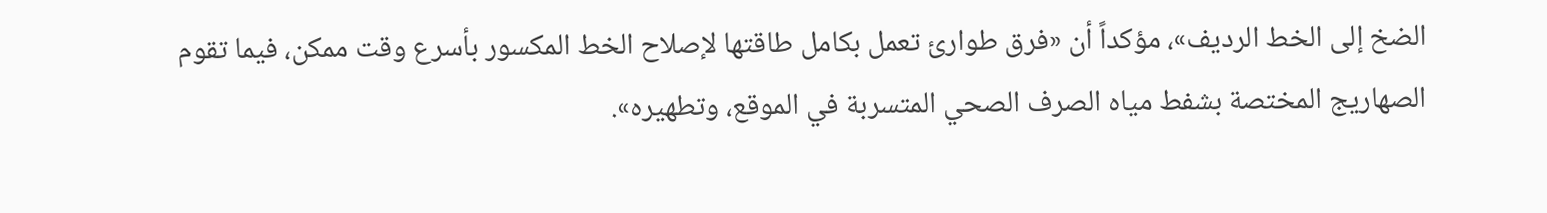الضخ إلى الخط الرديف»، مؤكداً أن «فرق طوارئ تعمل بكامل طاقتها لإصلاح الخط المكسور بأسرع وقت ممكن، فيما تقوم الصهاريج المختصة بشفط مياه الصرف الصحي المتسربة في الموقع، وتطهيره».